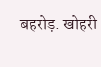बहरोड़. खोहरी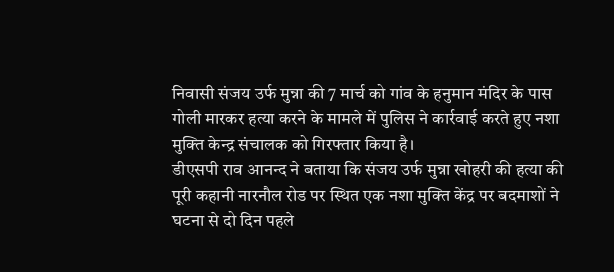निवासी संजय उर्फ मुन्ना की 7 मार्च को गांव के हनुमान मंदिर के पास गोली मारकर हत्या करने के मामले में पुलिस ने कार्रवाई करते हुए नशा मुक्ति केन्द्र संचालक को गिरफ्तार किया है।
डीएसपी राव आनन्द ने बताया कि संजय उर्फ मुन्ना खोहरी की हत्या की पूरी कहानी नारनौल रोड पर स्थित एक नशा मुक्ति केंद्र पर बदमाशों ने घटना से दो दिन पहले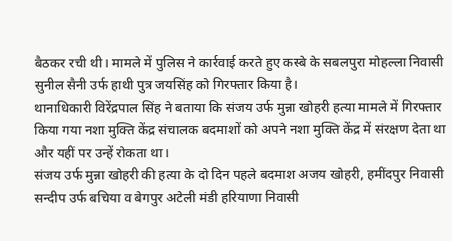बैठकर रची थी। मामले में पुलिस ने कार्रवाई करते हुए कस्बे के सबलपुरा मोहल्ला निवासी सुनील सैनी उर्फ हाथी पुत्र जयसिंह को गिरफ्तार किया है।
थानाधिकारी विरेंद्रपाल सिंह ने बताया कि संजय उर्फ मुन्ना खोहरी हत्या मामले में गिरफ्तार किया गया नशा मुक्ति केंद्र संचालक बदमाशों को अपने नशा मुक्ति केंद्र में संरक्षण देता था और यहीं पर उन्हें रोकता था।
संजय उर्फ मुन्ना खोहरी की हत्या के दो दिन पहले बदमाश अजय खोहरी, हमींदपुर निवासी सन्दीप उर्फ बचिया व बेगपुर अटेली मंडी हरियाणा निवासी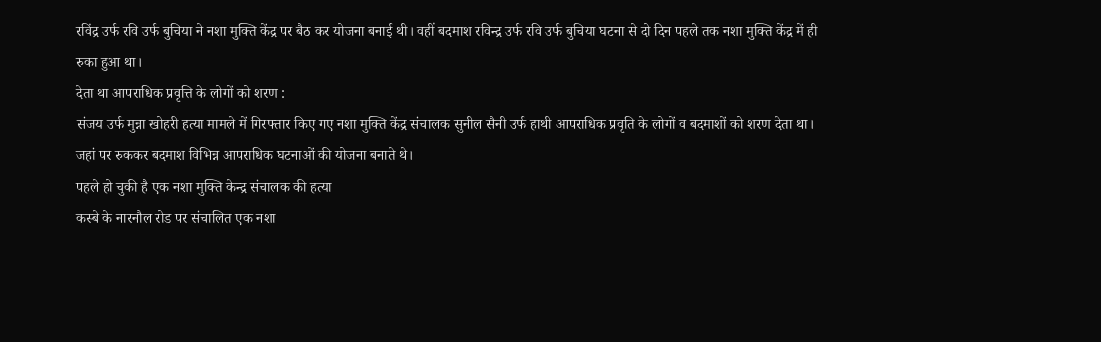रविंद्र उर्फ रवि उर्फ बुचिया ने नशा मुक्ति केंद्र पर बैठ कर योजना बनाई थी। वहीं बदमाश रविन्द्र उर्फ रवि उर्फ बुचिया घटना से दो दिन पहले तक नशा मुक्ति केंद्र में ही रुका हुआ था।
देता था आपराधिक प्रवृत्ति के लोगों को शरण :
संजय उर्फ मुन्ना खोहरी हत्या मामले में गिरफ्तार किए गए नशा मुक्ति केंद्र संचालक सुनील सैनी उर्फ हाथी आपराधिक प्रवृति के लोगों व बदमाशों को शरण देता था। जहां पर रुककर बदमाश विभिन्न आपराधिक घटनाओं की योजना बनाते थे।
पहले हो चुकी है एक नशा मुक्ति केन्द्र संचालक की हत्या
कस्बे के नारनौल रोड पर संचालित एक नशा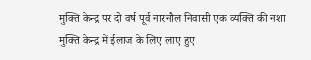मुक्ति केन्द्र पर दो वर्ष पूर्व नारनौल निवासी एक व्यक्ति की नशा मुक्ति केन्द्र में ईलाज के लिए लाए हुए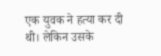एक युवक ने हत्या कर दी थी। लेकिन उसके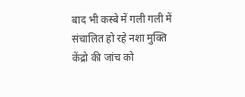बाद भी कस्बे में गली गली में संचालित हो रहे नशा मुक्ति केंद्रो की जांच को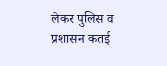लेकर पुलिस व प्रशासन कतई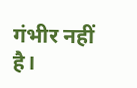गंभीर नहीं है।